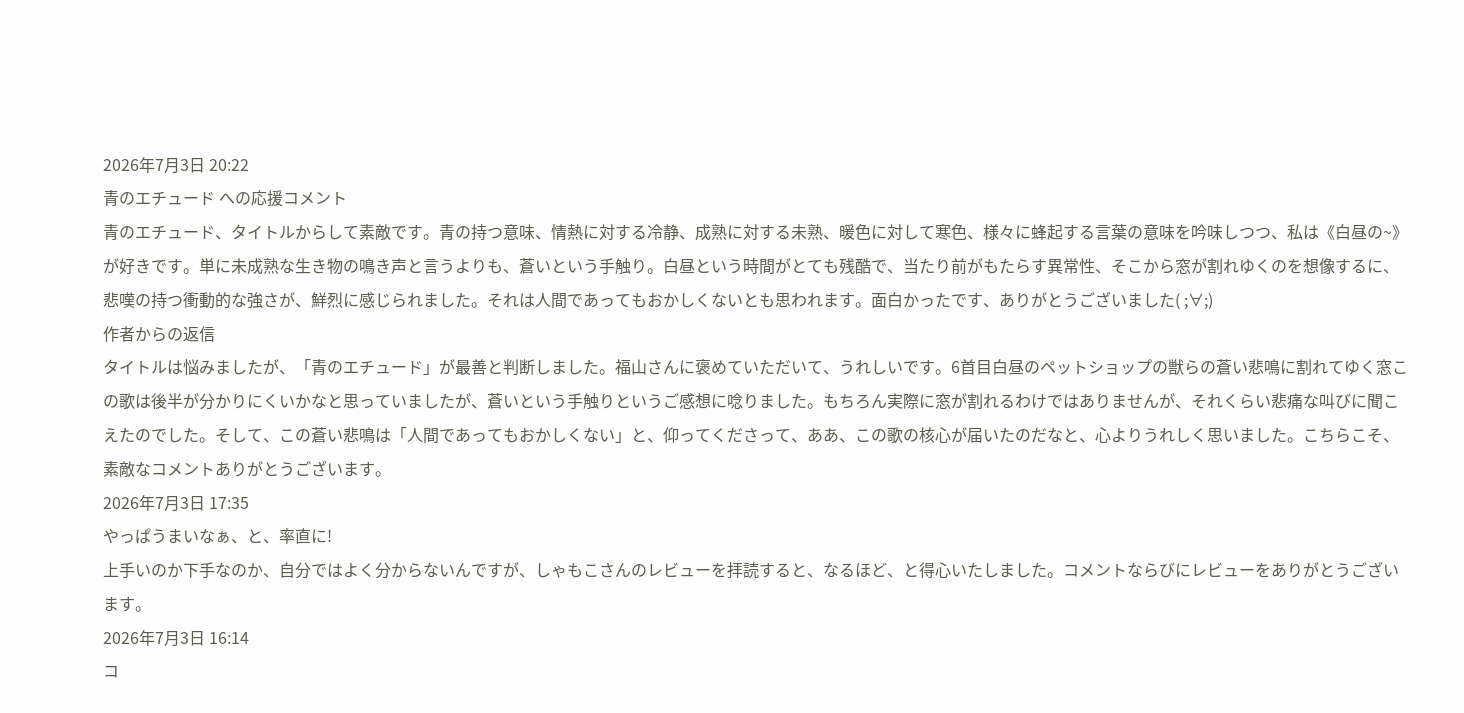2026年7月3日 20:22
青のエチュード への応援コメント
青のエチュード、タイトルからして素敵です。青の持つ意味、情熱に対する冷静、成熟に対する未熟、暖色に対して寒色、様々に蜂起する言葉の意味を吟味しつつ、私は《白昼の~》が好きです。単に未成熟な生き物の鳴き声と言うよりも、蒼いという手触り。白昼という時間がとても残酷で、当たり前がもたらす異常性、そこから窓が割れゆくのを想像するに、悲嘆の持つ衝動的な強さが、鮮烈に感じられました。それは人間であってもおかしくないとも思われます。面白かったです、ありがとうございました( ;∀;)
作者からの返信
タイトルは悩みましたが、「青のエチュード」が最善と判断しました。福山さんに褒めていただいて、うれしいです。6首目白昼のペットショップの獣らの蒼い悲鳴に割れてゆく窓この歌は後半が分かりにくいかなと思っていましたが、蒼いという手触りというご感想に唸りました。もちろん実際に窓が割れるわけではありませんが、それくらい悲痛な叫びに聞こえたのでした。そして、この蒼い悲鳴は「人間であってもおかしくない」と、仰ってくださって、ああ、この歌の核心が届いたのだなと、心よりうれしく思いました。こちらこそ、素敵なコメントありがとうございます。
2026年7月3日 17:35
やっぱうまいなぁ、と、率直に!
上手いのか下手なのか、自分ではよく分からないんですが、しゃもこさんのレビューを拝読すると、なるほど、と得心いたしました。コメントならびにレビューをありがとうございます。
2026年7月3日 16:14
コ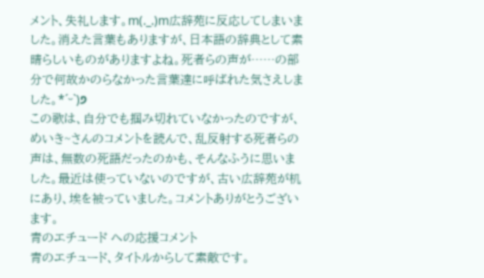メント、失礼します。m(._.)m広辞苑に反応してしまいました。消えた言葉もありますが、日本語の辞典として素晴らしいものがありますよね。死者らの声が……の部分で何故かのらなかった言葉達に呼ばれた気さえしました。*ˊᵕˋ)੭
この歌は、自分でも掴み切れていなかったのですが、めいき~さんのコメントを読んで、乱反射する死者らの声は、無数の死語だったのかも、そんなふうに思いました。最近は使っていないのですが、古い広辞苑が机にあり、埃を被っていました。コメントありがとうございます。
青のエチュード への応援コメント
青のエチュード、タイトルからして素敵です。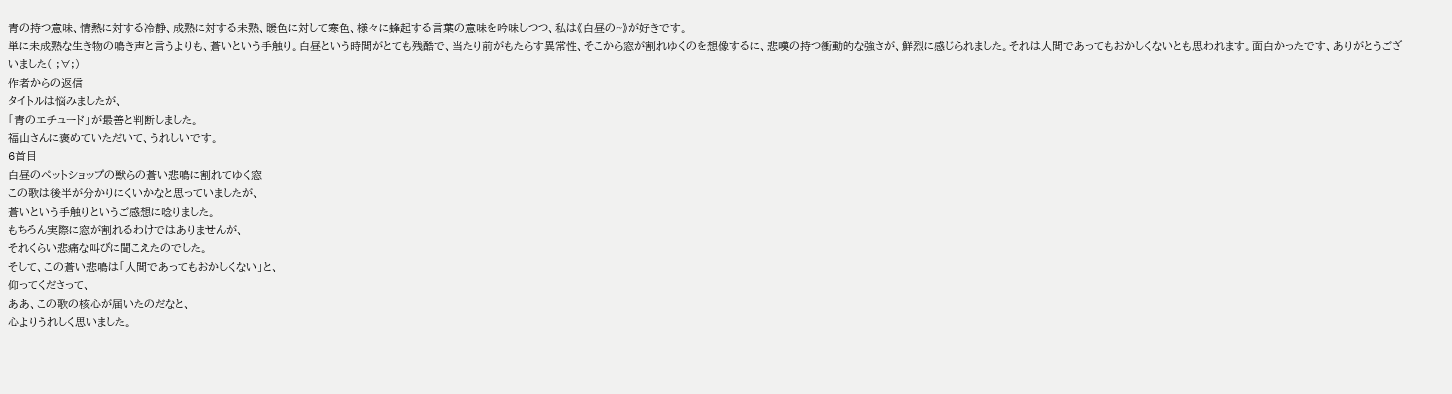青の持つ意味、情熱に対する冷静、成熟に対する未熟、暖色に対して寒色、様々に蜂起する言葉の意味を吟味しつつ、私は《白昼の~》が好きです。
単に未成熟な生き物の鳴き声と言うよりも、蒼いという手触り。白昼という時間がとても残酷で、当たり前がもたらす異常性、そこから窓が割れゆくのを想像するに、悲嘆の持つ衝動的な強さが、鮮烈に感じられました。それは人間であってもおかしくないとも思われます。面白かったです、ありがとうございました( ;∀;)
作者からの返信
タイトルは悩みましたが、
「青のエチュード」が最善と判断しました。
福山さんに褒めていただいて、うれしいです。
6首目
白昼のペットショップの獣らの蒼い悲鳴に割れてゆく窓
この歌は後半が分かりにくいかなと思っていましたが、
蒼いという手触りというご感想に唸りました。
もちろん実際に窓が割れるわけではありませんが、
それくらい悲痛な叫びに聞こえたのでした。
そして、この蒼い悲鳴は「人間であってもおかしくない」と、
仰ってくださって、
ああ、この歌の核心が届いたのだなと、
心よりうれしく思いました。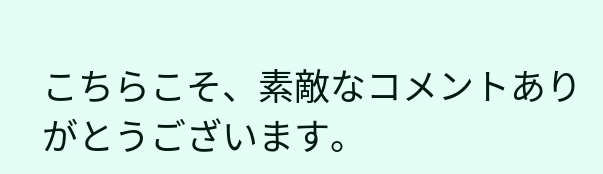こちらこそ、素敵なコメントありがとうございます。